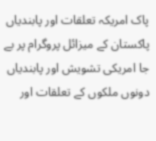پاک امریکہ تعلقات اور پابندیاں
پاکستان کے میزائل پروگرام پر بے جا امریکی تشویش اور پابندیاں دونوں ملکوں کے تعلقات اور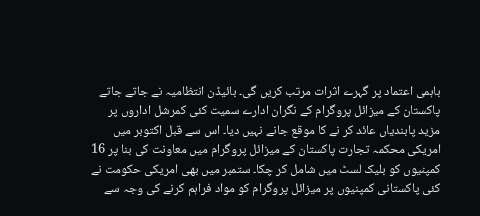باہمی اعتماد پر گہرے اثرات مرتب کریں گی۔ بائیڈن انتظامیہ نے جاتے جاتے پاکستان کے میزائل پروگرام کے نگران ادارے سمیت کئی کمرشل اداروں پر مزید پابندیاں عائد کر نے کا موقع جانے نہیں دیا۔ اس سے قبل اکتوبر میں امریکی محکمہ تجارت پاکستان کے میزائل پروگرام میں معاونت کی بنا پر 16 کمپنیوں کو بلیک لسٹ میں شامل کر چکا۔ ستمبر میں بھی امریکی حکومت نے کئی پاکستانی کمپنیوں پر میزائل پروگرام کو مواد فراہم کرنے کی وجہ سے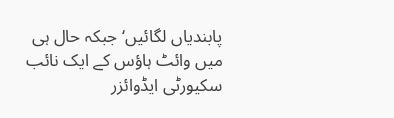پابندیاں لگائیں‘جبکہ حال ہی میں وائٹ ہاؤس کے ایک نائب سکیورٹی ایڈوائزر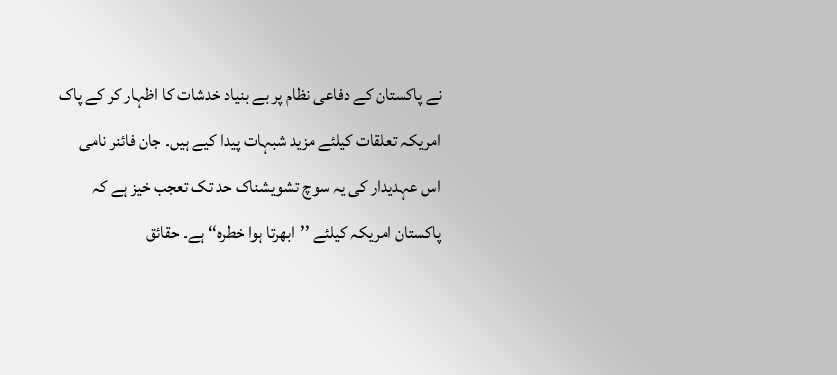نے پاکستان کے دفاعی نظام پر بے بنیاد خدشات کا اظہار کر کے پاک امریکہ تعلقات کیلئے مزید شبہات پیدا کیے ہیں۔ جان فائنر نامی اس عہدیدار کی یہ سوچ تشویشناک حد تک تعجب خیز ہے کہ پاکستان امریکہ کیلئے ’’ابھرتا ہوا خطرہ‘‘ ہے۔ حقائق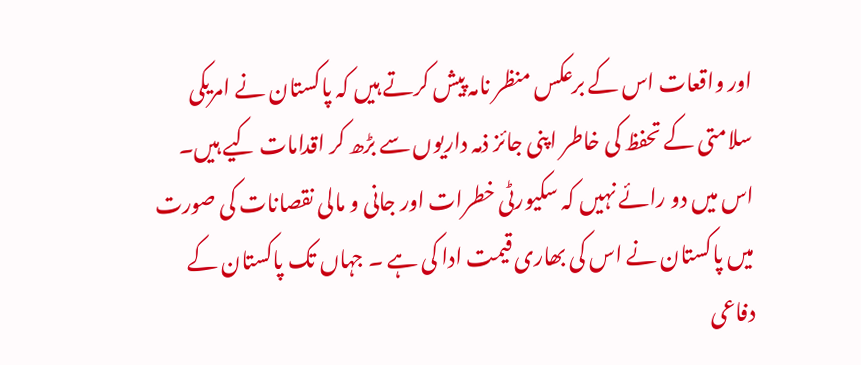اور واقعات اس کے برعکس منظر نامہ پیش کرتے ہیں کہ پاکستان نے امریکی سلامتی کے تحفظ کی خاطر اپنی جائز ذمہ داریوں سے بڑھ کر اقدامات کیے ہیں۔ اس میں دو رائے نہیں کہ سکیورٹی خطرات اور جانی و مالی نقصانات کی صورت میں پاکستان نے اس کی بھاری قیمت ادا کی ہے ۔ جہاں تک پاکستان کے دفاعی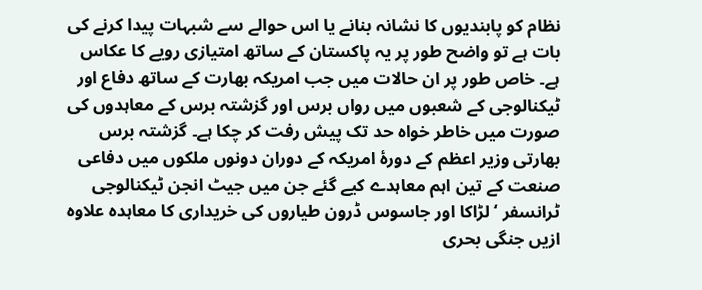نظام کو پابندیوں کا نشانہ بنانے یا اس حوالے سے شبہات پیدا کرنے کی بات ہے تو واضح طور پر یہ پاکستان کے ساتھ امتیازی رویے کا عکاس ہے۔ خاص طور پر ان حالات میں جب امریکہ بھارت کے ساتھ دفاع اور ٹیکنالوجی کے شعبوں میں رواں برس اور گزشتہ برس کے معاہدوں کی صورت میں خاطر خواہ حد تک پیش رفت کر چکا ہے۔ گزشتہ برس بھارتی وزیر اعظم کے دورۂ امریکہ کے دوران دونوں ملکوں میں دفاعی صنعت کے تین اہم معاہدے کیے گئے جن میں جیٹ انجن ٹیکنالوجی ٹرانسفر ‘ لڑاکا اور جاسوس ڈرون طیاروں کی خریداری کا معاہدہ علاوہ ازیں جنگی بحری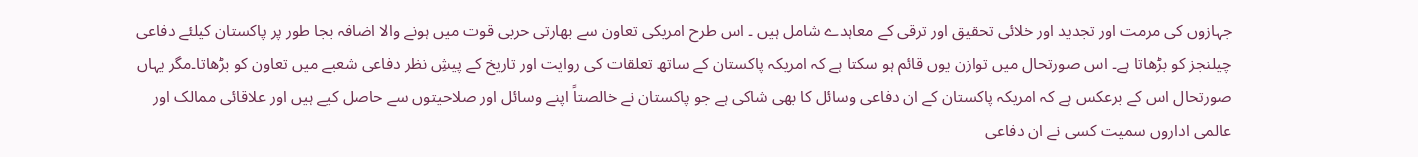جہازوں کی مرمت اور تجدید اور خلائی تحقیق اور ترقی کے معاہدے شامل ہیں ۔ اس طرح امریکی تعاون سے بھارتی حربی قوت میں ہونے والا اضافہ بجا طور پر پاکستان کیلئے دفاعی چیلنجز کو بڑھاتا ہے۔ اس صورتحال میں توازن یوں قائم ہو سکتا ہے کہ امریکہ پاکستان کے ساتھ تعلقات کی روایت اور تاریخ کے پیشِ نظر دفاعی شعبے میں تعاون کو بڑھاتا۔مگر یہاں صورتحال اس کے برعکس ہے کہ امریکہ پاکستان کے ان دفاعی وسائل کا بھی شاکی ہے جو پاکستان نے خالصتاً اپنے وسائل اور صلاحیتوں سے حاصل کیے ہیں اور علاقائی ممالک اور عالمی اداروں سمیت کسی نے ان دفاعی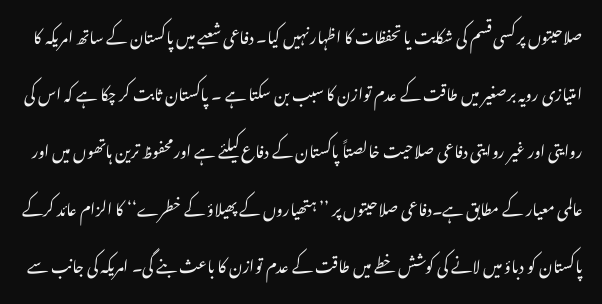صلاحیتوں پر کسی قسم کی شکایت یا تحفظات کا اظہار نہیں کیا۔ دفاعی شعبے میں پاکستان کے ساتھ امریکہ کا امتیازی رویہ برصغیر میں طاقت کے عدم توازن کا سبب بن سکتا ہے ۔ پاکستان ثابت کر چکا ہے کہ اس کی روایتی اور غیر روایتی دفاعی صلاحیت خالصتاً پاکستان کے دفاع کیلئے ہے اور محفوظ ترین ہاتھوں میں اور عالمی معیار کے مطابق ہے۔دفاعی صلاحیتوں پر ’’ہتھیاروں کے پھیلاؤ کے خطرے‘‘ کا الزام عائد کرکے پاکستان کو دباؤ میں لانے کی کوشش خطے میں طاقت کے عدم توازن کا باعث بنے گی۔ امریکہ کی جانب سے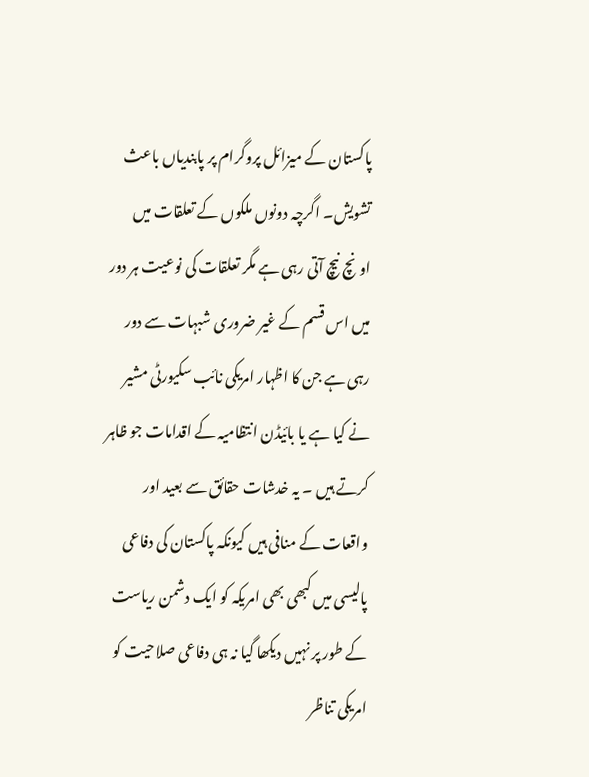پاکستان کے میزائل پروگرام پر پابندیاں باعث تشویش۔ اگرچہ دونوں ملکوں کے تعلقات میں اونچ نیچ آتی رہی ہے مگر تعلقات کی نوعیت ہر دور میں اس قسم کے غیر ضروری شبہات سے دور رہی ہے جن کا اظہار امریکی نائب سکیورٹی مشیر نے کیا ہے یا بائیڈن انتظامیہ کے اقدامات جو ظاہر کرتے ہیں ۔ یہ خدشات حقائق سے بعید اور واقعات کے منافی ہیں کیونکہ پاکستان کی دفاعی پالیسی میں کبھی بھی امریکہ کو ایک دشمن ریاست کے طور پر نہیں دیکھا گیا نہ ہی دفاعی صلاحیت کو امریکی تناظر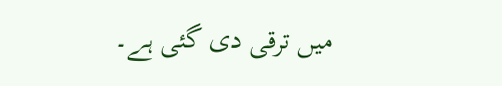میں ترقی دی گئی ہے۔